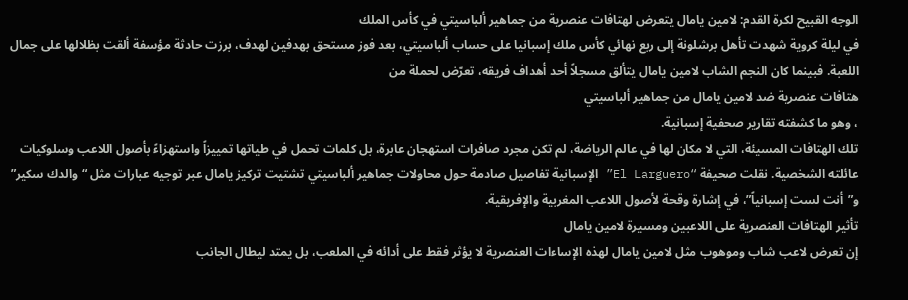الوجه القبيح لكرة القدم: لامين يامال يتعرض لهتافات عنصرية من جماهير ألباسيتي في كأس الملك
في ليلة كروية شهدت تأهل برشلونة إلى ربع نهائي كأس ملك إسبانيا على حساب ألباسيتي، بعد فوز مستحق بهدفين لهدف، برزت حادثة مؤسفة ألقت بظلالها على جمال اللعبة. فبينما كان النجم الشاب لامين يامال يتألق مسجلاً أحد أهداف فريقه، تعرّض لحملة من
هتافات عنصرية ضد لامين يامال من جماهير ألباسيتي
، وهو ما كشفته تقارير صحفية إسبانية.
تلك الهتافات المسيئة، التي لا مكان لها في عالم الرياضة، لم تكن مجرد صافرات استهجان عابرة، بل كلمات تحمل في طياتها تمييزاً واستهزاءً بأصول اللاعب وسلوكيات عائلته الشخصية. نقلت صحيفة “El Larguero” الإسبانية تفاصيل صادمة حول محاولات جماهير ألباسيتي تشتيت تركيز يامال عبر توجيه عبارات مثل “والدك سكير” و”أنت لست إسبانياً”، في إشارة وقحة لأصول اللاعب المغربية والإفريقية.
تأثير الهتافات العنصرية على اللاعبين ومسيرة لامين يامال
إن تعرض لاعب شاب وموهوب مثل لامين يامال لهذه الإساءات العنصرية لا يؤثر فقط على أدائه في الملعب، بل يمتد ليطال الجانب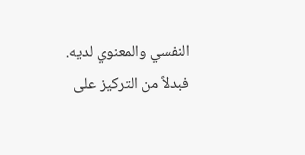النفسي والمعنوي لديه. فبدلاً من التركيز على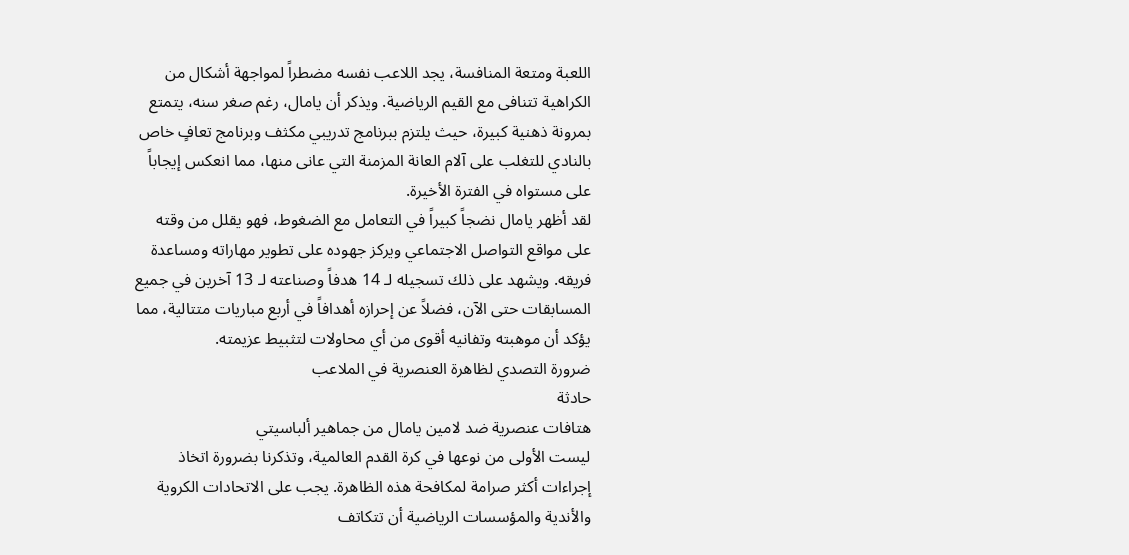اللعبة ومتعة المنافسة، يجد اللاعب نفسه مضطراً لمواجهة أشكال من الكراهية تتنافى مع القيم الرياضية. ويذكر أن يامال، رغم صغر سنه، يتمتع بمرونة ذهنية كبيرة، حيث يلتزم ببرنامج تدريبي مكثف وبرنامج تعافٍ خاص بالنادي للتغلب على آلام العانة المزمنة التي عانى منها، مما انعكس إيجاباً على مستواه في الفترة الأخيرة.
لقد أظهر يامال نضجاً كبيراً في التعامل مع الضغوط، فهو يقلل من وقته على مواقع التواصل الاجتماعي ويركز جهوده على تطوير مهاراته ومساعدة فريقه. ويشهد على ذلك تسجيله لـ 14 هدفاً وصناعته لـ 13 آخرين في جميع المسابقات حتى الآن، فضلاً عن إحرازه أهدافاً في أربع مباريات متتالية، مما يؤكد أن موهبته وتفانيه أقوى من أي محاولات لتثبيط عزيمته.
ضرورة التصدي لظاهرة العنصرية في الملاعب
حادثة
هتافات عنصرية ضد لامين يامال من جماهير ألباسيتي
ليست الأولى من نوعها في كرة القدم العالمية، وتذكرنا بضرورة اتخاذ إجراءات أكثر صرامة لمكافحة هذه الظاهرة. يجب على الاتحادات الكروية والأندية والمؤسسات الرياضية أن تتكاتف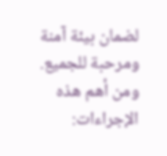لضمان بيئة آمنة ومرحبة للجميع. ومن أهم هذه الإجراءات: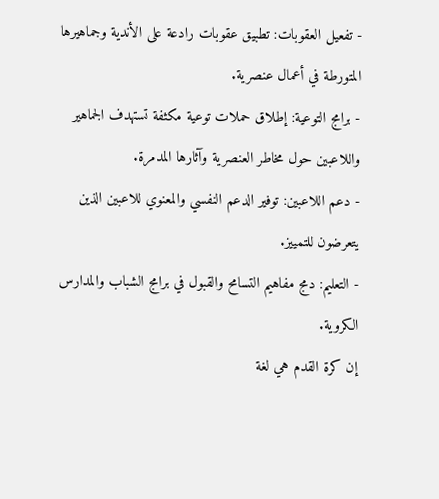- تفعيل العقوبات: تطبيق عقوبات رادعة على الأندية وجماهيرها المتورطة في أعمال عنصرية.
- برامج التوعية: إطلاق حملات توعية مكثفة تستهدف الجماهير واللاعبين حول مخاطر العنصرية وآثارها المدمرة.
- دعم اللاعبين: توفير الدعم النفسي والمعنوي للاعبين الذين يتعرضون للتمييز.
- التعليم: دمج مفاهيم التسامح والقبول في برامج الشباب والمدارس الكروية.
إن كرة القدم هي لغة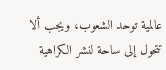عالمية توحد الشعوب، ويجب ألا تتحول إلى ساحة لنشر الكراهية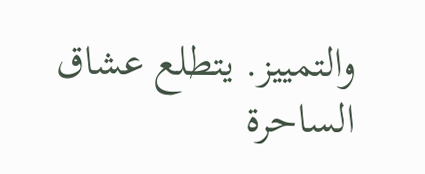والتمييز. يتطلع عشاق الساحرة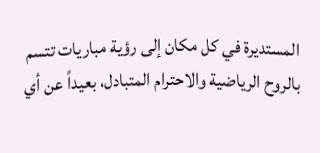المستديرة في كل مكان إلى رؤية مباريات تتسم بالروح الرياضية والاحترام المتبادل، بعيداً عن أي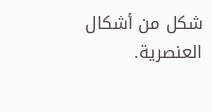شكل من أشكال العنصرية.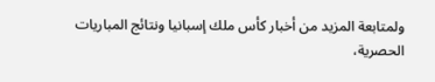ولمتابعة المزيد من أخبار كأس ملك إسبانيا ونتائج المباريات الحصرية،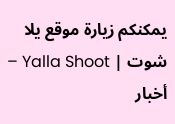يمكنكم زيارة موقع يلا شوت | Yalla Shoot – أخبار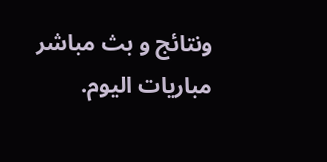ونتائج و بث مباشر مباريات اليوم.